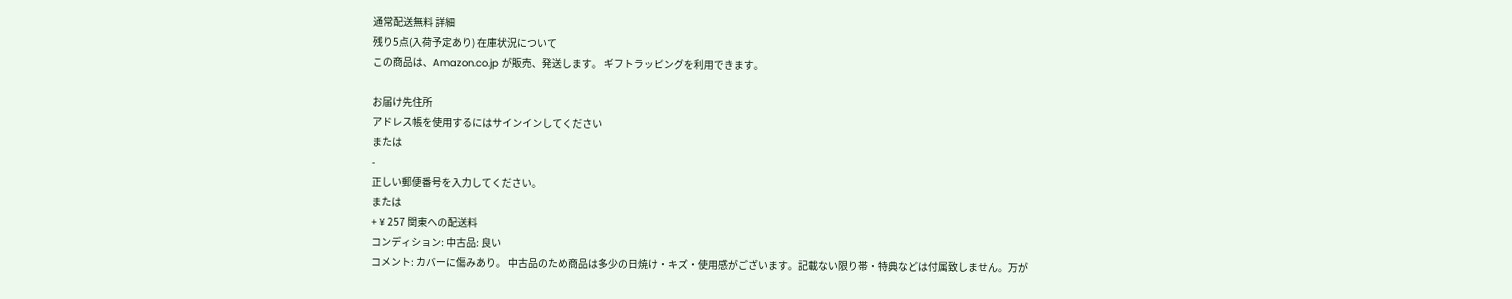通常配送無料 詳細
残り5点(入荷予定あり) 在庫状況について
この商品は、Amazon.co.jp が販売、発送します。 ギフトラッピングを利用できます。

お届け先住所
アドレス帳を使用するにはサインインしてください
または
-
正しい郵便番号を入力してください。
または
+ ¥ 257 関東への配送料
コンディション: 中古品: 良い
コメント: カバーに傷みあり。 中古品のため商品は多少の日焼け・キズ・使用感がございます。記載ない限り帯・特典などは付属致しません。万が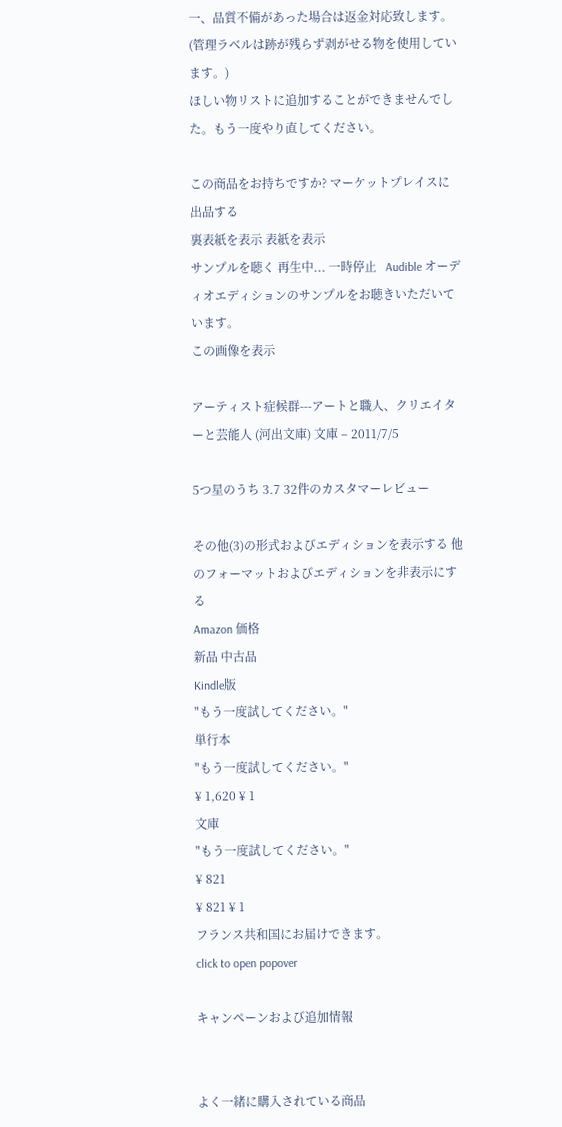一、品質不備があった場合は返金対応致します。(管理ラベルは跡が残らず剥がせる物を使用しています。)
ほしい物リストに追加することができませんでした。もう一度やり直してください。

この商品をお持ちですか? マーケットプレイスに出品する
裏表紙を表示 表紙を表示
サンプルを聴く 再生中... 一時停止   Audible オーディオエディションのサンプルをお聴きいただいています。
この画像を表示

アーティスト症候群---アートと職人、クリエイターと芸能人 (河出文庫) 文庫 – 2011/7/5

5つ星のうち 3.7 32件のカスタマーレビュー

その他(3)の形式およびエディションを表示する 他のフォーマットおよびエディションを非表示にする
Amazon 価格
新品 中古品
Kindle版
"もう一度試してください。"
単行本
"もう一度試してください。"
¥ 1,620 ¥ 1
文庫
"もう一度試してください。"
¥ 821
¥ 821 ¥ 1
フランス共和国にお届けできます。
click to open popover

キャンペーンおよび追加情報


よく一緒に購入されている商品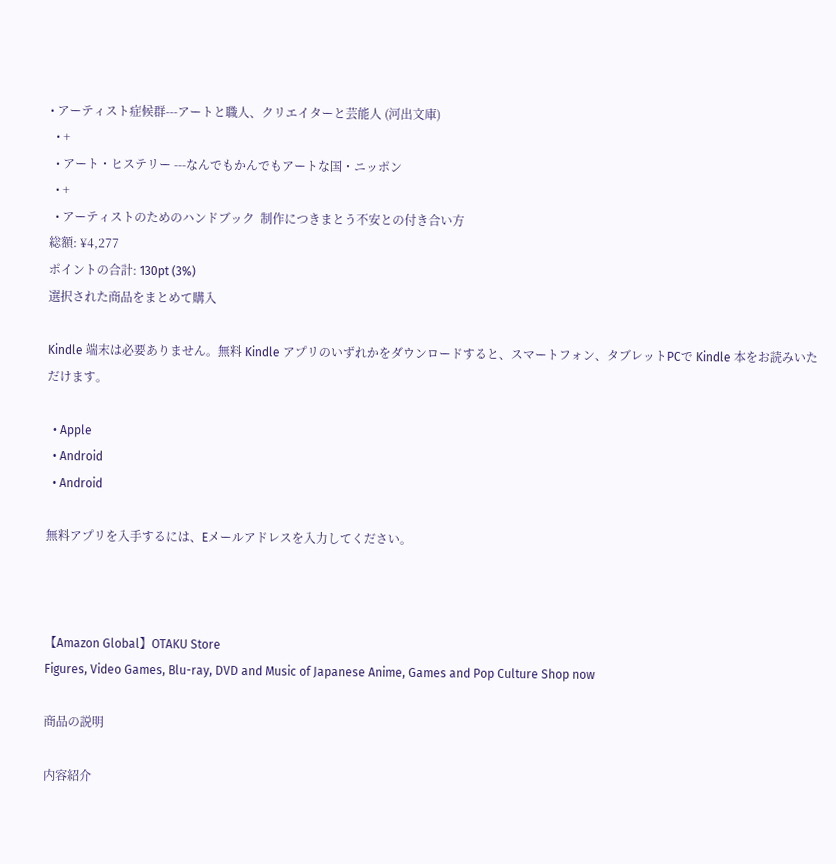• アーティスト症候群---アートと職人、クリエイターと芸能人 (河出文庫)
  • +
  • アート・ヒステリー ---なんでもかんでもアートな国・ニッポン
  • +
  • アーティストのためのハンドブック  制作につきまとう不安との付き合い方
総額: ¥4,277
ポイントの合計: 130pt (3%)
選択された商品をまとめて購入

Kindle 端末は必要ありません。無料 Kindle アプリのいずれかをダウンロードすると、スマートフォン、タブレットPCで Kindle 本をお読みいただけます。

  • Apple
  • Android
  • Android

無料アプリを入手するには、Eメールアドレスを入力してください。



【Amazon Global】OTAKU Store
Figures, Video Games, Blu-ray, DVD and Music of Japanese Anime, Games and Pop Culture Shop now

商品の説明

内容紹介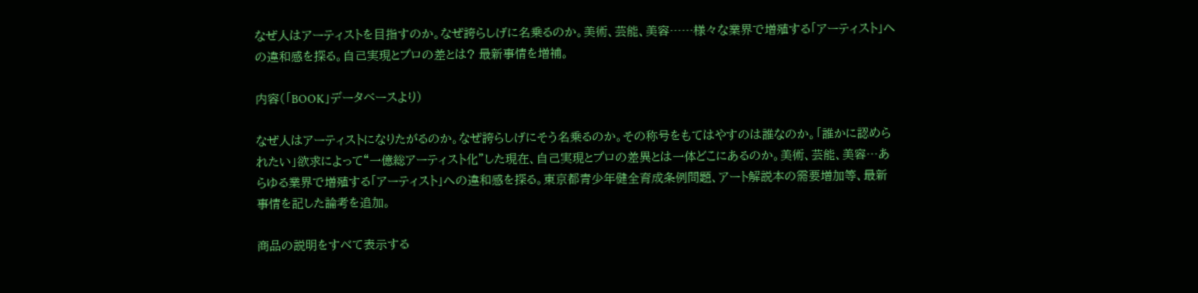なぜ人はアーティストを目指すのか。なぜ誇らしげに名乗るのか。美術、芸能、美容……様々な業界で増殖する「アーティスト」への違和感を探る。自己実現とプロの差とは? 最新事情を増補。

内容(「BOOK」データベースより)

なぜ人はアーティストになりたがるのか。なぜ誇らしげにそう名乗るのか。その称号をもてはやすのは誰なのか。「誰かに認められたい」欲求によって“一億総アーティスト化”した現在、自己実現とプロの差異とは一体どこにあるのか。美術、芸能、美容…あらゆる業界で増殖する「アーティスト」への違和感を探る。東京都青少年健全育成条例問題、アート解説本の需要増加等、最新事情を記した論考を追加。

商品の説明をすべて表示する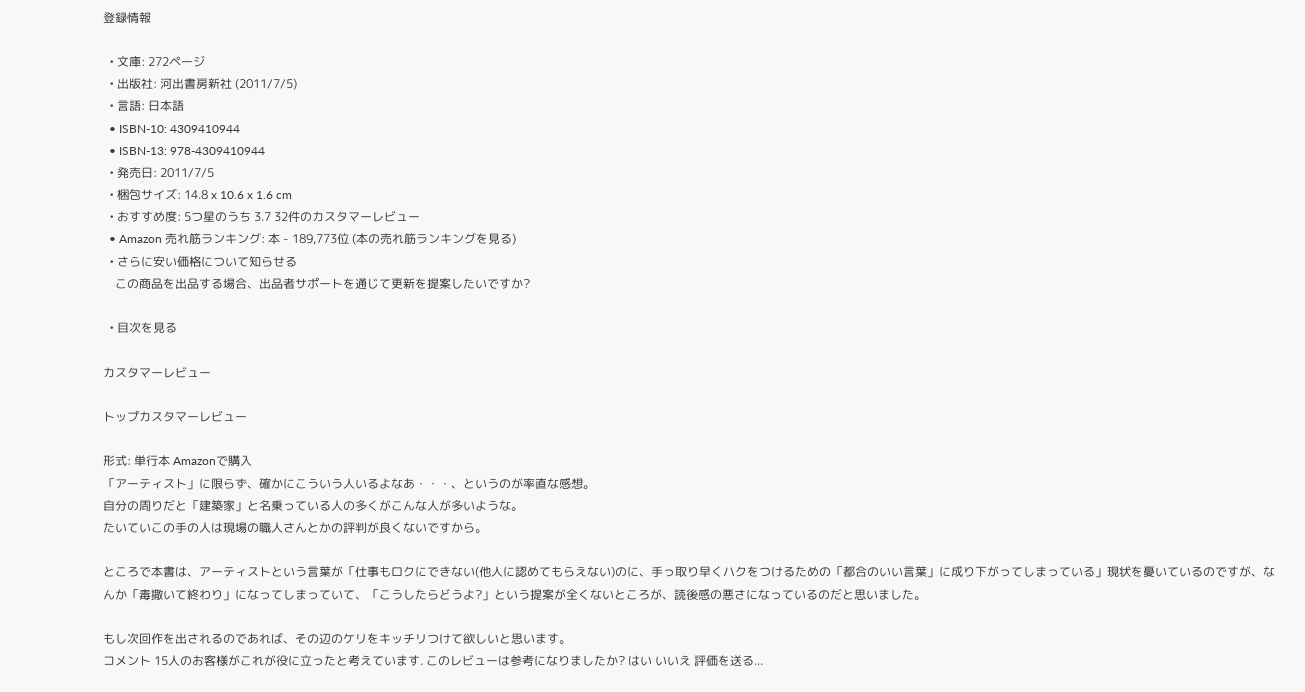登録情報

  • 文庫: 272ページ
  • 出版社: 河出書房新社 (2011/7/5)
  • 言語: 日本語
  • ISBN-10: 4309410944
  • ISBN-13: 978-4309410944
  • 発売日: 2011/7/5
  • 梱包サイズ: 14.8 x 10.6 x 1.6 cm
  • おすすめ度: 5つ星のうち 3.7 32件のカスタマーレビュー
  • Amazon 売れ筋ランキング: 本 - 189,773位 (本の売れ筋ランキングを見る)
  • さらに安い価格について知らせる
    この商品を出品する場合、出品者サポートを通じて更新を提案したいですか?

  • 目次を見る

カスタマーレビュー

トップカスタマーレビュー

形式: 単行本 Amazonで購入
「アーティスト」に限らず、確かにこういう人いるよなあ・・・、というのが率直な感想。
自分の周りだと「建築家」と名乗っている人の多くがこんな人が多いような。
たいていこの手の人は現場の職人さんとかの評判が良くないですから。

ところで本書は、アーティストという言葉が「仕事もロクにできない(他人に認めてもらえない)のに、手っ取り早くハクをつけるための「都合のいい言葉」に成り下がってしまっている」現状を憂いているのですが、なんか「毒撒いて終わり」になってしまっていて、「こうしたらどうよ?」という提案が全くないところが、読後感の悪さになっているのだと思いました。

もし次回作を出されるのであれば、その辺のケリをキッチリつけて欲しいと思います。
コメント 15人のお客様がこれが役に立ったと考えています. このレビューは参考になりましたか? はい いいえ 評価を送る...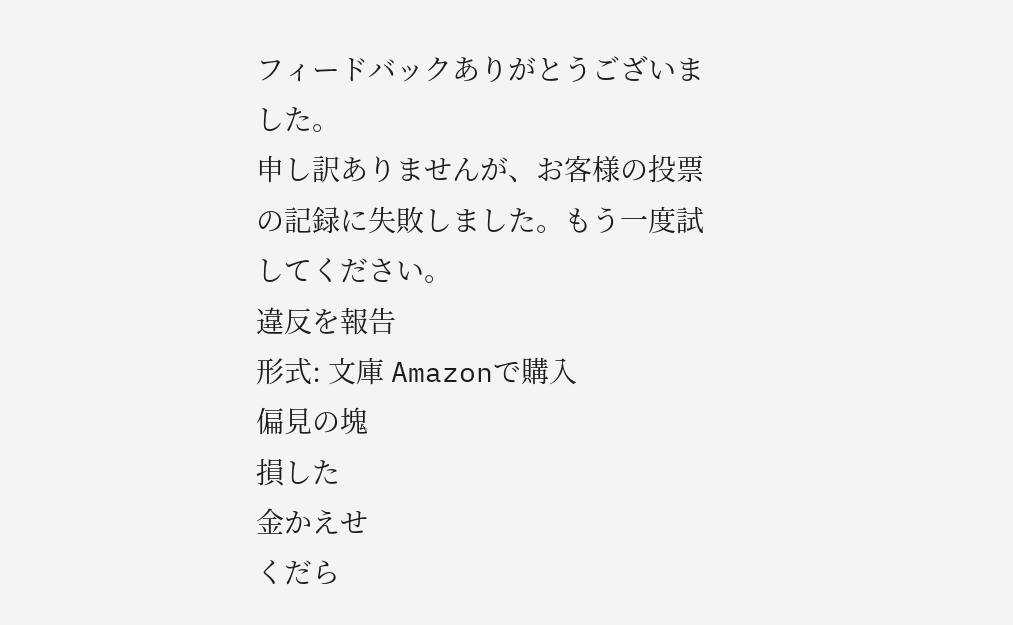フィードバックありがとうございました。
申し訳ありませんが、お客様の投票の記録に失敗しました。もう一度試してください。
違反を報告
形式: 文庫 Amazonで購入
偏見の塊
損した
金かえせ
くだら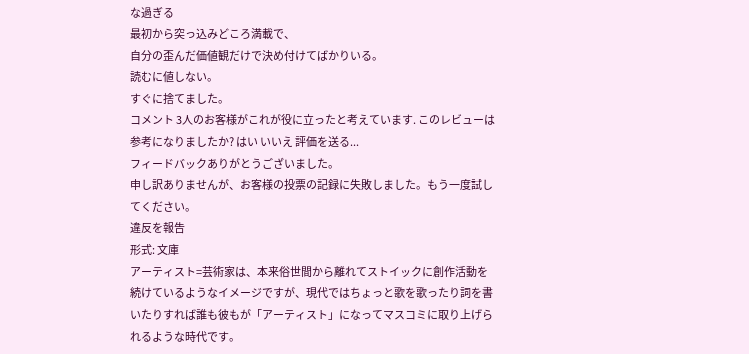な過ぎる
最初から突っ込みどころ満載で、
自分の歪んだ価値観だけで決め付けてばかりいる。
読むに値しない。
すぐに捨てました。
コメント 3人のお客様がこれが役に立ったと考えています. このレビューは参考になりましたか? はい いいえ 評価を送る...
フィードバックありがとうございました。
申し訳ありませんが、お客様の投票の記録に失敗しました。もう一度試してください。
違反を報告
形式: 文庫
アーティスト=芸術家は、本来俗世間から離れてストイックに創作活動を続けているようなイメージですが、現代ではちょっと歌を歌ったり詞を書いたりすれば誰も彼もが「アーティスト」になってマスコミに取り上げられるような時代です。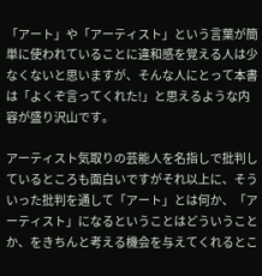「アート」や「アーティスト」という言葉が簡単に使われていることに違和感を覚える人は少なくないと思いますが、そんな人にとって本書は「よくぞ言ってくれた!」と思えるような内容が盛り沢山です。

アーティスト気取りの芸能人を名指しで批判しているところも面白いですがそれ以上に、そういった批判を通して「アート」とは何か、「アーティスト」になるということはどういうことか、をきちんと考える機会を与えてくれるとこ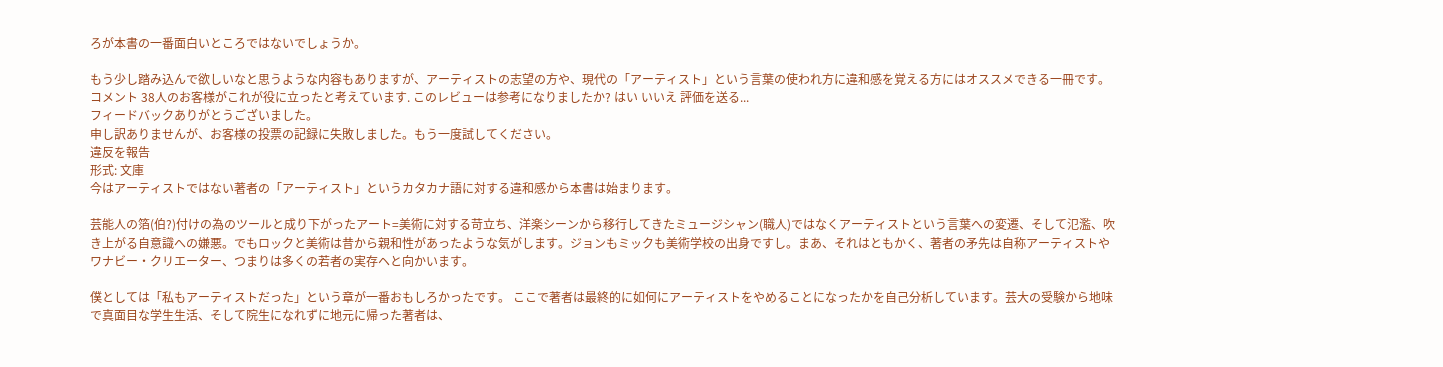ろが本書の一番面白いところではないでしょうか。

もう少し踏み込んで欲しいなと思うような内容もありますが、アーティストの志望の方や、現代の「アーティスト」という言葉の使われ方に違和感を覚える方にはオススメできる一冊です。
コメント 38人のお客様がこれが役に立ったと考えています. このレビューは参考になりましたか? はい いいえ 評価を送る...
フィードバックありがとうございました。
申し訳ありませんが、お客様の投票の記録に失敗しました。もう一度試してください。
違反を報告
形式: 文庫
今はアーティストではない著者の「アーティスト」というカタカナ語に対する違和感から本書は始まります。

芸能人の箔(伯?)付けの為のツールと成り下がったアート=美術に対する苛立ち、洋楽シーンから移行してきたミュージシャン(職人)ではなくアーティストという言葉への変遷、そして氾濫、吹き上がる自意識への嫌悪。でもロックと美術は昔から親和性があったような気がします。ジョンもミックも美術学校の出身ですし。まあ、それはともかく、著者の矛先は自称アーティストやワナビー・クリエーター、つまりは多くの若者の実存ヘと向かいます。

僕としては「私もアーティストだった」という章が一番おもしろかったです。 ここで著者は最終的に如何にアーティストをやめることになったかを自己分析しています。芸大の受験から地味で真面目な学生生活、そして院生になれずに地元に帰った著者は、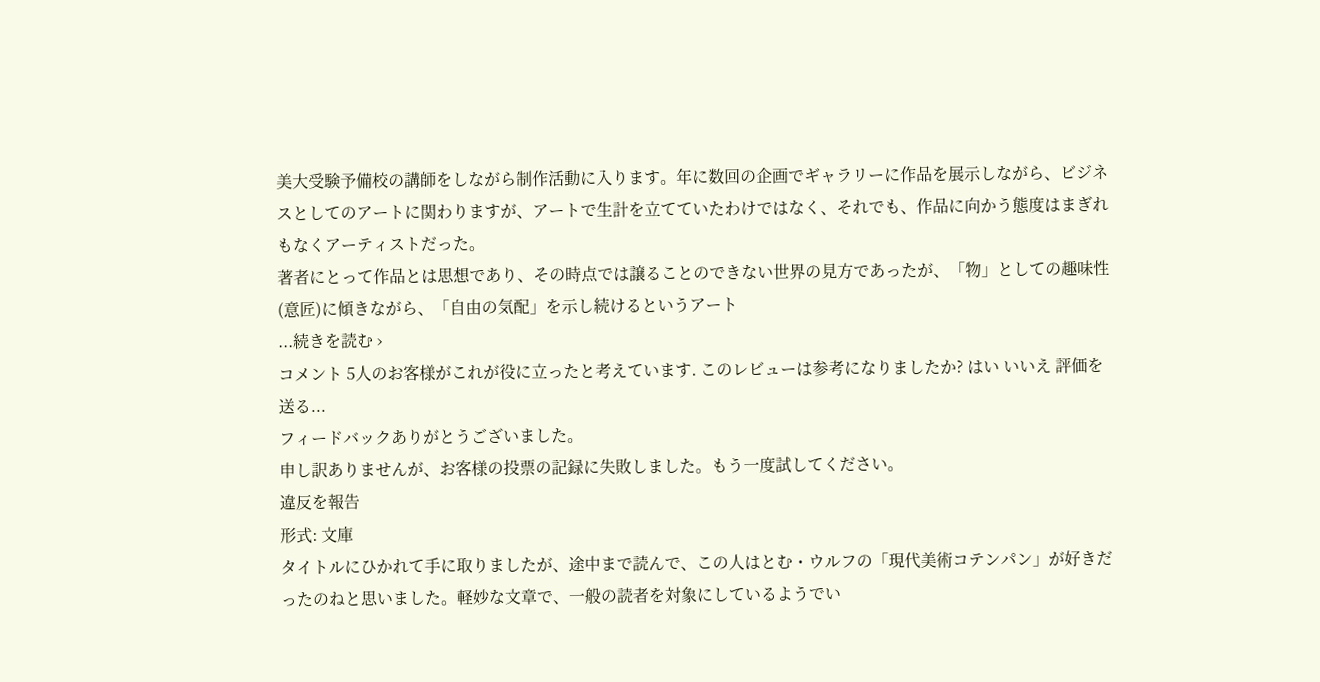美大受験予備校の講師をしながら制作活動に入ります。年に数回の企画でギャラリーに作品を展示しながら、ビジネスとしてのアートに関わりますが、アートで生計を立てていたわけではなく、それでも、作品に向かう態度はまぎれもなくアーティストだった。
著者にとって作品とは思想であり、その時点では譲ることのできない世界の見方であったが、「物」としての趣味性(意匠)に傾きながら、「自由の気配」を示し続けるというアート
...続きを読む ›
コメント 5人のお客様がこれが役に立ったと考えています. このレビューは参考になりましたか? はい いいえ 評価を送る...
フィードバックありがとうございました。
申し訳ありませんが、お客様の投票の記録に失敗しました。もう一度試してください。
違反を報告
形式: 文庫
タイトルにひかれて手に取りましたが、途中まで読んで、この人はとむ・ウルフの「現代美術コテンパン」が好きだったのねと思いました。軽妙な文章で、一般の読者を対象にしているようでい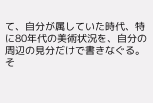て、自分が属していた時代、特に80年代の美術状況を、自分の周辺の見分だけで書きなぐる。そ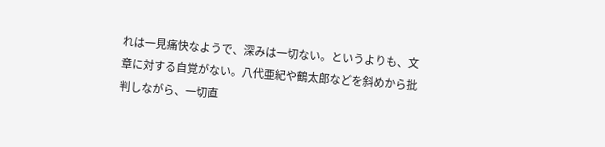れは一見痛快なようで、深みは一切ない。というよりも、文章に対する自覚がない。八代亜紀や鶴太郎などを斜めから批判しながら、一切直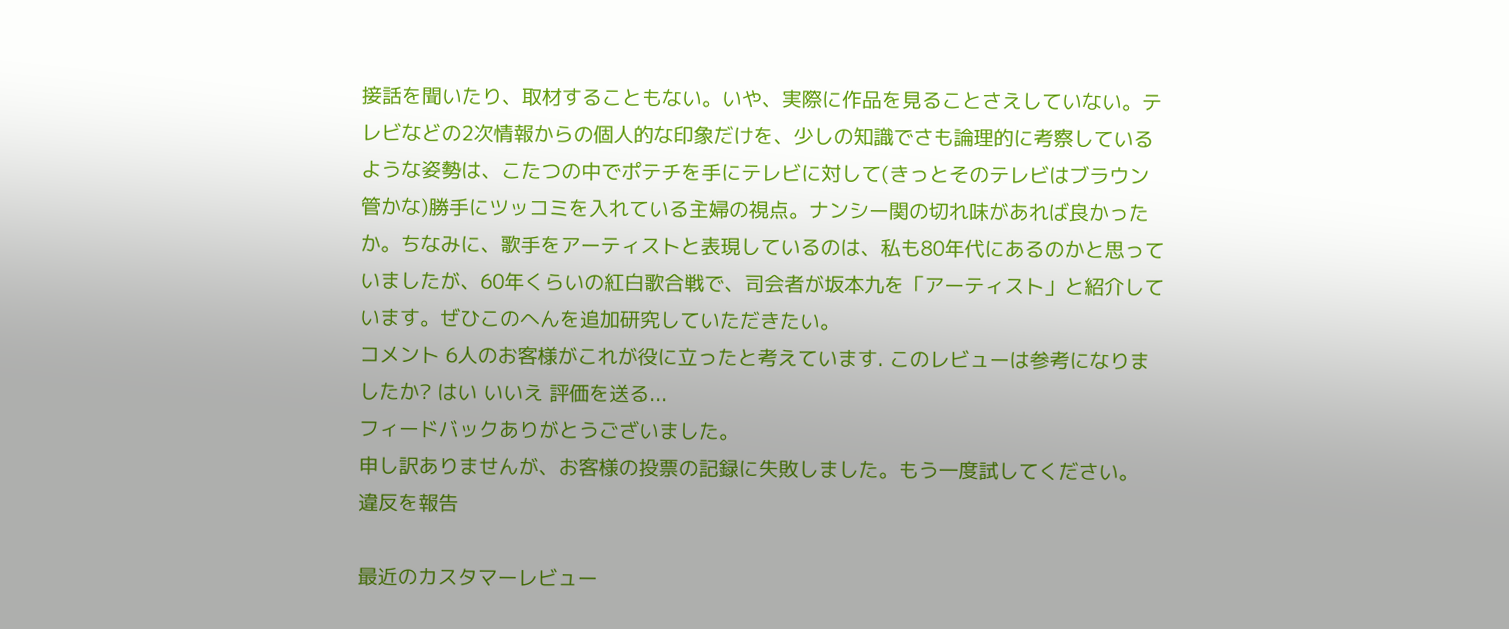接話を聞いたり、取材することもない。いや、実際に作品を見ることさえしていない。テレビなどの2次情報からの個人的な印象だけを、少しの知識でさも論理的に考察しているような姿勢は、こたつの中でポテチを手にテレビに対して(きっとそのテレビはブラウン管かな)勝手にツッコミを入れている主婦の視点。ナンシー関の切れ味があれば良かったか。ちなみに、歌手をアーティストと表現しているのは、私も80年代にあるのかと思っていましたが、60年くらいの紅白歌合戦で、司会者が坂本九を「アーティスト」と紹介しています。ぜひこのへんを追加研究していただきたい。
コメント 6人のお客様がこれが役に立ったと考えています. このレビューは参考になりましたか? はい いいえ 評価を送る...
フィードバックありがとうございました。
申し訳ありませんが、お客様の投票の記録に失敗しました。もう一度試してください。
違反を報告

最近のカスタマーレビュー